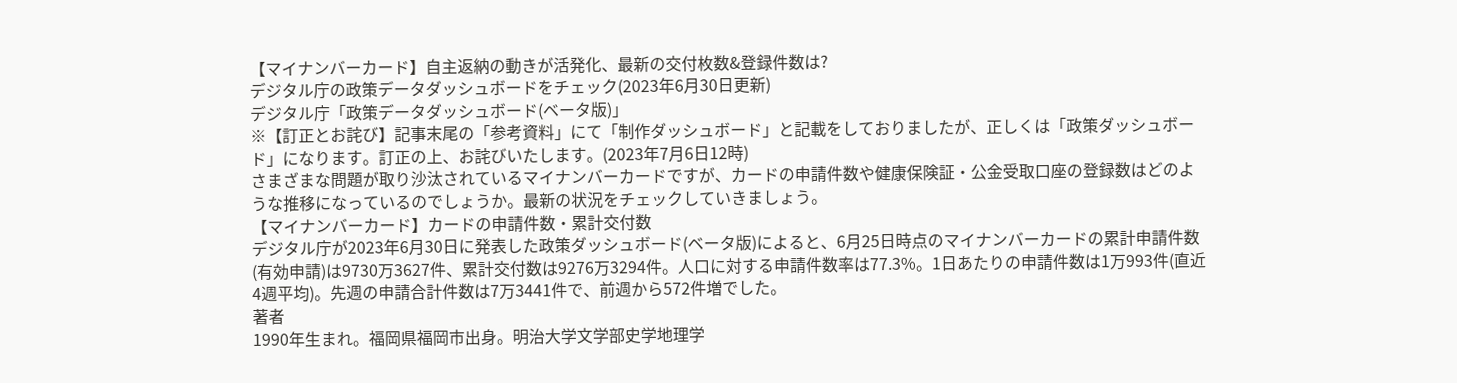【マイナンバーカード】自主返納の動きが活発化、最新の交付枚数&登録件数は?
デジタル庁の政策データダッシュボードをチェック(2023年6月30日更新)
デジタル庁「政策データダッシュボード(ベータ版)」
※【訂正とお詫び】記事末尾の「参考資料」にて「制作ダッシュボード」と記載をしておりましたが、正しくは「政策ダッシュボード」になります。訂正の上、お詫びいたします。(2023年7月6日12時)
さまざまな問題が取り沙汰されているマイナンバーカードですが、カードの申請件数や健康保険証・公金受取口座の登録数はどのような推移になっているのでしょうか。最新の状況をチェックしていきましょう。
【マイナンバーカード】カードの申請件数・累計交付数
デジタル庁が2023年6月30日に発表した政策ダッシュボード(ベータ版)によると、6月25日時点のマイナンバーカードの累計申請件数(有効申請)は9730万3627件、累計交付数は9276万3294件。人口に対する申請件数率は77.3%。1日あたりの申請件数は1万993件(直近4週平均)。先週の申請合計件数は7万3441件で、前週から572件増でした。
著者
1990年生まれ。福岡県福岡市出身。明治大学文学部史学地理学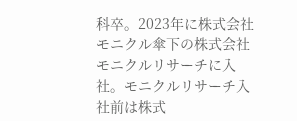科卒。2023年に株式会社モニクル傘下の株式会社モニクルリサーチに入社。モニクルリサーチ入社前は株式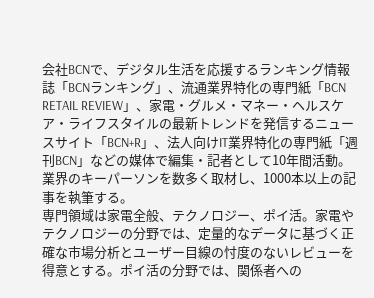会社BCNで、デジタル生活を応援するランキング情報誌「BCNランキング」、流通業界特化の専門紙「BCN RETAIL REVIEW」、家電・グルメ・マネー・ヘルスケア・ライフスタイルの最新トレンドを発信するニュースサイト「BCN+R」、法人向けIT業界特化の専門紙「週刊BCN」などの媒体で編集・記者として10年間活動。業界のキーパーソンを数多く取材し、1000本以上の記事を執筆する。
専門領域は家電全般、テクノロジー、ポイ活。家電やテクノロジーの分野では、定量的なデータに基づく正確な市場分析とユーザー目線の忖度のないレビューを得意とする。ポイ活の分野では、関係者への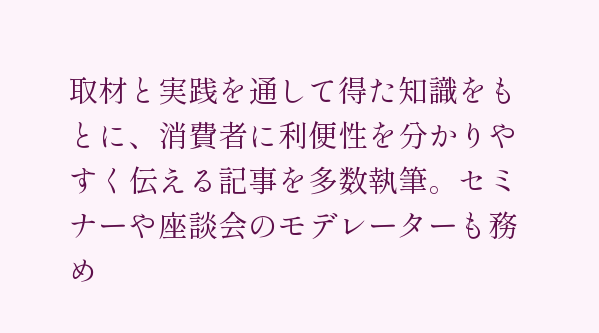取材と実践を通して得た知識をもとに、消費者に利便性を分かりやすく伝える記事を多数執筆。セミナーや座談会のモデレーターも務め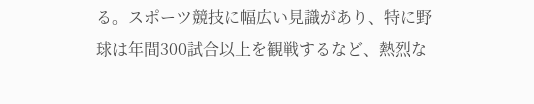る。スポーツ競技に幅広い見識があり、特に野球は年間300試合以上を観戦するなど、熱烈な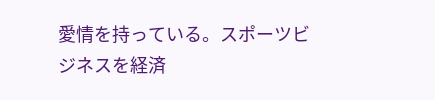愛情を持っている。スポーツビジネスを経済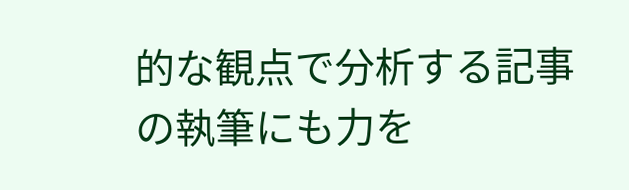的な観点で分析する記事の執筆にも力を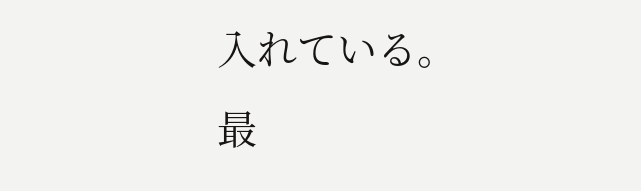入れている。
最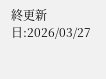終更新日:2026/03/27